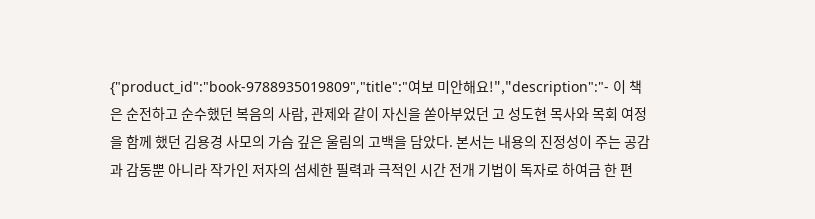{"product_id":"book-9788935019809","title":"여보 미안해요!","description":"- 이 책은 순전하고 순수했던 복음의 사람, 관제와 같이 자신을 쏟아부었던 고 성도현 목사와 목회 여정을 함께 했던 김용경 사모의 가슴 깊은 울림의 고백을 담았다. 본서는 내용의 진정성이 주는 공감과 감동뿐 아니라 작가인 저자의 섬세한 필력과 극적인 시간 전개 기법이 독자로 하여금 한 편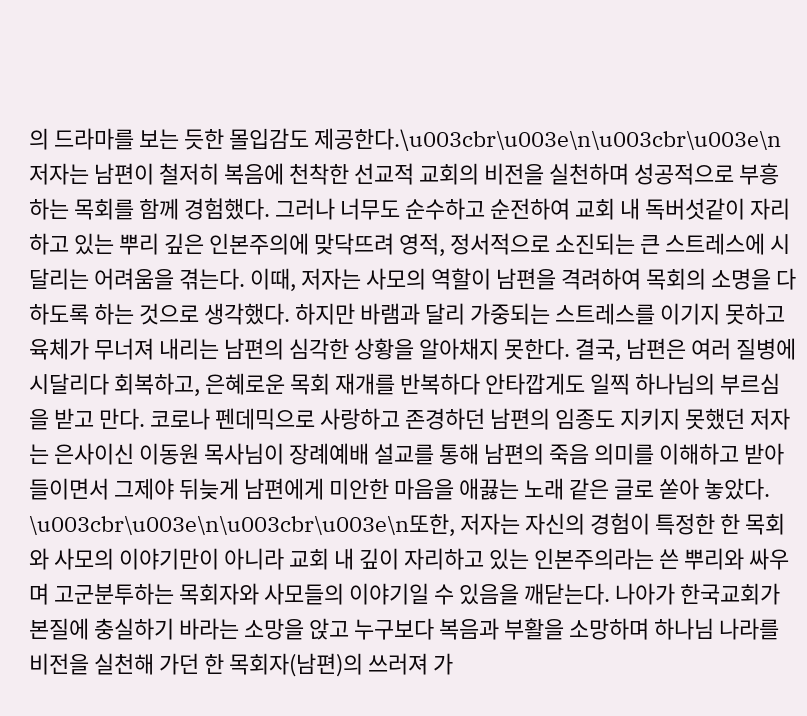의 드라마를 보는 듯한 몰입감도 제공한다.\u003cbr\u003e\n\u003cbr\u003e\n저자는 남편이 철저히 복음에 천착한 선교적 교회의 비전을 실천하며 성공적으로 부흥하는 목회를 함께 경험했다. 그러나 너무도 순수하고 순전하여 교회 내 독버섯같이 자리하고 있는 뿌리 깊은 인본주의에 맞닥뜨려 영적, 정서적으로 소진되는 큰 스트레스에 시달리는 어려움을 겪는다. 이때, 저자는 사모의 역할이 남편을 격려하여 목회의 소명을 다하도록 하는 것으로 생각했다. 하지만 바램과 달리 가중되는 스트레스를 이기지 못하고 육체가 무너져 내리는 남편의 심각한 상황을 알아채지 못한다. 결국, 남편은 여러 질병에 시달리다 회복하고, 은혜로운 목회 재개를 반복하다 안타깝게도 일찍 하나님의 부르심을 받고 만다. 코로나 펜데믹으로 사랑하고 존경하던 남편의 임종도 지키지 못했던 저자는 은사이신 이동원 목사님이 장례예배 설교를 통해 남편의 죽음 의미를 이해하고 받아들이면서 그제야 뒤늦게 남편에게 미안한 마음을 애끓는 노래 같은 글로 쏟아 놓았다. \u003cbr\u003e\n\u003cbr\u003e\n또한, 저자는 자신의 경험이 특정한 한 목회와 사모의 이야기만이 아니라 교회 내 깊이 자리하고 있는 인본주의라는 쓴 뿌리와 싸우며 고군분투하는 목회자와 사모들의 이야기일 수 있음을 깨닫는다. 나아가 한국교회가 본질에 충실하기 바라는 소망을 앉고 누구보다 복음과 부활을 소망하며 하나님 나라를 비전을 실천해 가던 한 목회자(남편)의 쓰러져 가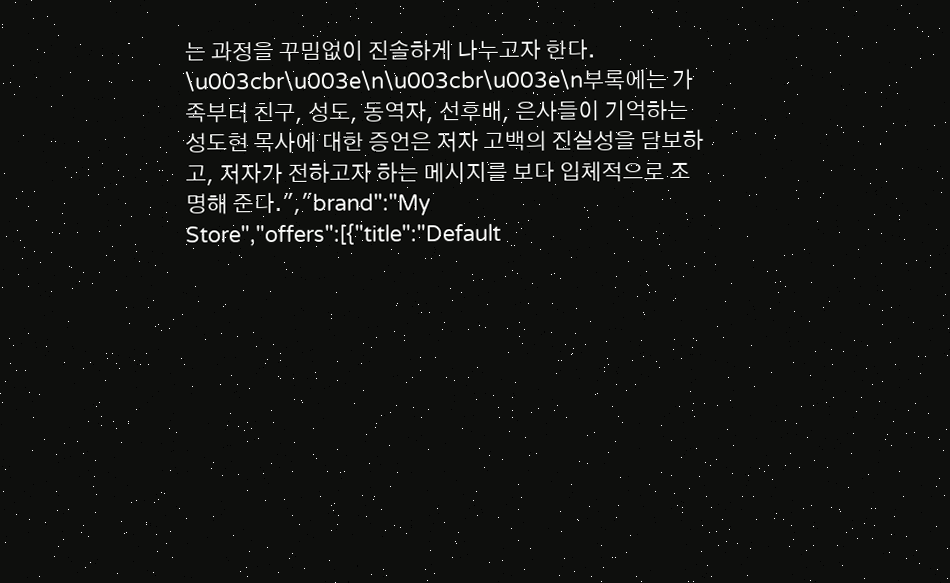는 과정을 꾸밈없이 진솔하게 나누고자 한다. \u003cbr\u003e\n\u003cbr\u003e\n부록에는 가족부터 친구, 성도, 동역자, 선후배, 은사들이 기억하는 성도현 목사에 대한 증언은 저자 고백의 진실성을 담보하고, 저자가 전하고자 하는 메시지를 보다 입체적으로 조명해 준다.","brand":"My Store","offers":[{"title":"Default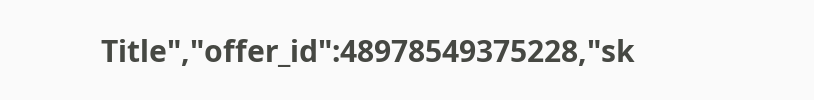Title","offer_id":48978549375228,"sk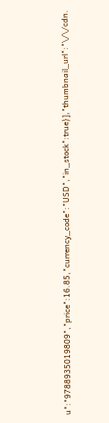u":"9788935019809","price":16.85,"currency_code":"USD","in_stock":true}],"thumbnail_url":"\/\/cdn.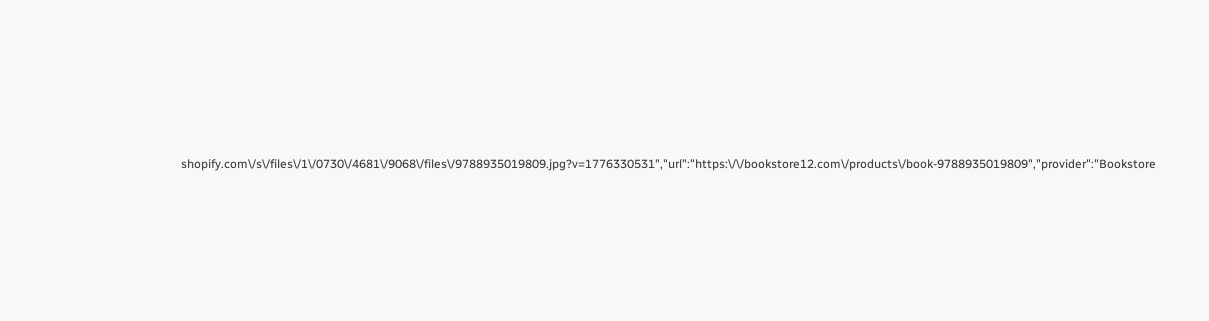shopify.com\/s\/files\/1\/0730\/4681\/9068\/files\/9788935019809.jpg?v=1776330531","url":"https:\/\/bookstore12.com\/products\/book-9788935019809","provider":"Bookstore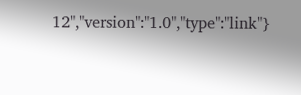12","version":"1.0","type":"link"}